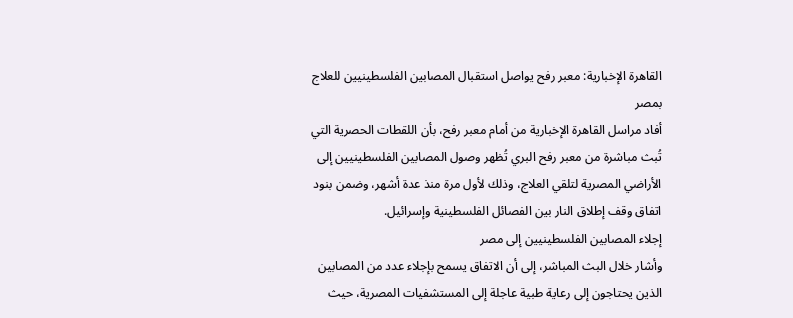القاهرة الإخبارية: معبر رفح يواصل استقبال المصابين الفلسطينيين للعلاج بمصر
أفاد مراسل القاهرة الإخبارية من أمام معبر رفح، بأن اللقطات الحصرية التي تُبث مباشرة من معبر رفح البري تُظهر وصول المصابين الفلسطينيين إلى الأراضي المصرية لتلقي العلاج، وذلك لأول مرة منذ عدة أشهر، وضمن بنود اتفاق وقف إطلاق النار بين الفصائل الفلسطينية وإسرائيل.
إجلاء المصابين الفلسطينيين إلى مصر
وأشار خلال البث المباشر، إلى أن الاتفاق يسمح بإجلاء عدد من المصابين الذين يحتاجون إلى رعاية طبية عاجلة إلى المستشفيات المصرية، حيث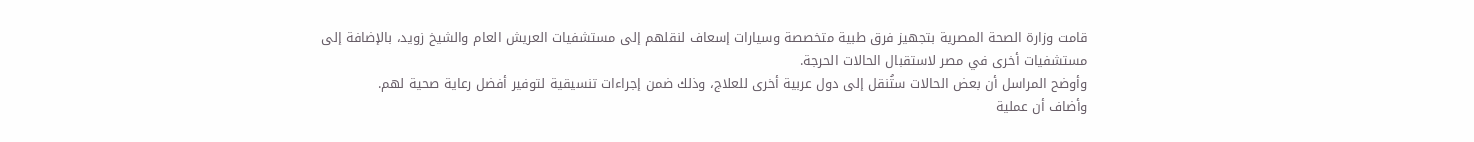قامت وزارة الصحة المصرية بتجهيز فرق طبية متخصصة وسيارات إسعاف لنقلهم إلى مستشفيات العريش العام والشيخ زويد، بالإضافة إلى مستشفيات أخرى في مصر لاستقبال الحالات الحرجة.
وأوضح المراسل أن بعض الحالات ستُنقل إلى دول عربية أخرى للعلاج، وذلك ضمن إجراءات تنسيقية لتوفير أفضل رعاية صحية لهم.
وأضاف أن عملية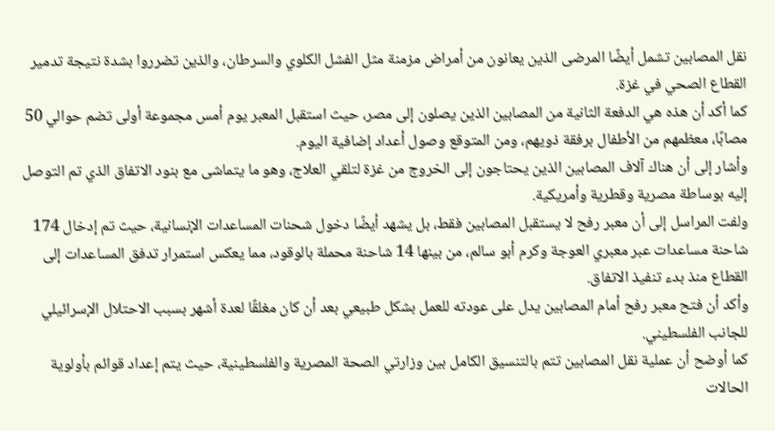نقل المصابين تشمل أيضًا المرضى الذين يعانون من أمراض مزمنة مثل الفشل الكلوي والسرطان، والذين تضرروا بشدة نتيجة تدمير القطاع الصحي في غزة.
كما أكد أن هذه هي الدفعة الثانية من المصابين الذين يصلون إلى مصر، حيث استقبل المعبر يوم أمس مجموعة أولى تضم حوالي 50 مصابًا، معظمهم من الأطفال برفقة ذويهم، ومن المتوقع وصول أعداد إضافية اليوم.
وأشار إلى أن هناك آلاف المصابين الذين يحتاجون إلى الخروج من غزة لتلقي العلاج، وهو ما يتماشى مع بنود الاتفاق الذي تم التوصل إليه بوساطة مصرية وقطرية وأمريكية.
ولفت المراسل إلى أن معبر رفح لا يستقبل المصابين فقط، بل يشهد أيضًا دخول شحنات المساعدات الإنسانية، حيث تم إدخال 174 شاحنة مساعدات عبر معبري العوجة وكرم أبو سالم، من بينها 14 شاحنة محملة بالوقود، مما يعكس استمرار تدفق المساعدات إلى القطاع منذ بدء تنفيذ الاتفاق.
وأكد أن فتح معبر رفح أمام المصابين يدل على عودته للعمل بشكل طبيعي بعد أن كان مغلقًا لعدة أشهر بسبب الاحتلال الإسرائيلي للجانب الفلسطيني.
كما أوضح أن عملية نقل المصابين تتم بالتنسيق الكامل بين وزارتي الصحة المصرية والفلسطينية، حيث يتم إعداد قوائم بأولوية الحالات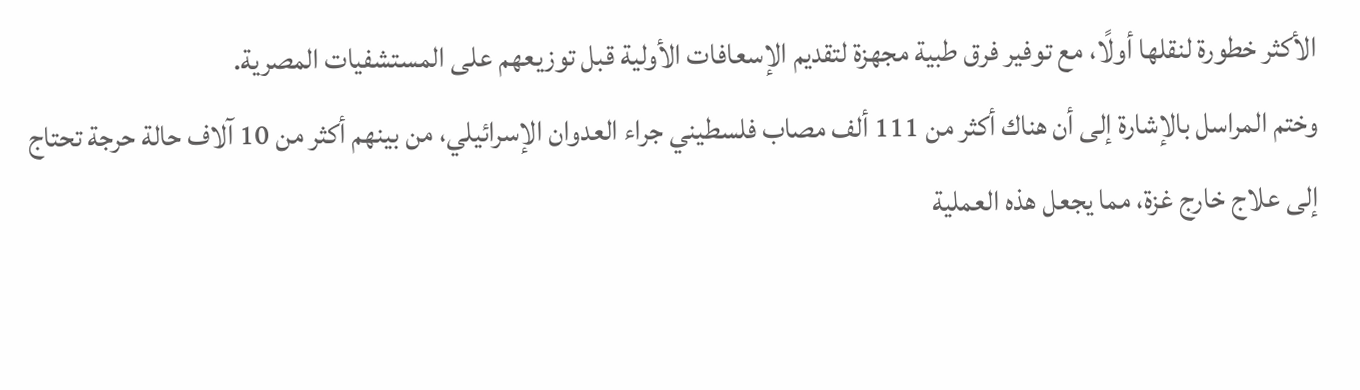الأكثر خطورة لنقلها أولًا، مع توفير فرق طبية مجهزة لتقديم الإسعافات الأولية قبل توزيعهم على المستشفيات المصرية.
وختم المراسل بالإشارة إلى أن هناك أكثر من 111 ألف مصاب فلسطيني جراء العدوان الإسرائيلي، من بينهم أكثر من 10 آلاف حالة حرجة تحتاج إلى علاج خارج غزة، مما يجعل هذه العملية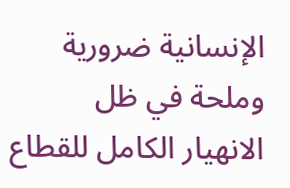الإنسانية ضرورية وملحة في ظل الانهيار الكامل للقطاع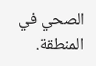الصحي في المنطقة.